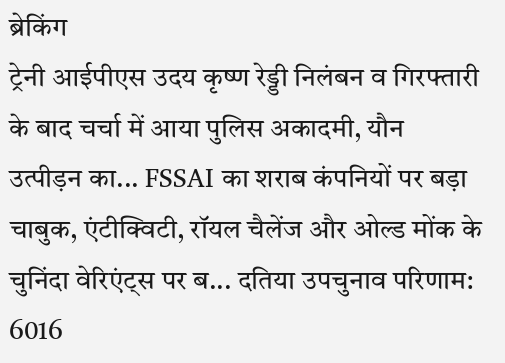ब्रेकिंग
ट्रेनी आईपीएस उदय कृष्ण रेड्डी निलंबन व गिरफ्तारी के बाद चर्चा में आया पुलिस अकादमी, यौन उत्पीड़न का... FSSAI का शराब कंपनियों पर बड़ा चाबुक, एंटीक्विटी, रॉयल चैलेंज और ओल्ड मोंक के चुनिंदा वेरिएंट्स पर ब... दतिया उपचुनाव परिणाम: 6016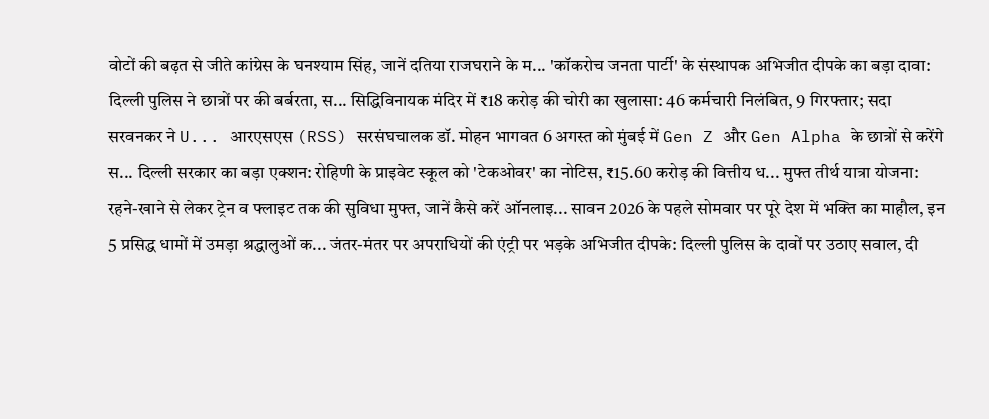वोटों की बढ़त से जीते कांग्रेस के घनश्याम सिंह, जानें दतिया राजघराने के म... 'कॉकरोच जनता पार्टी' के संस्थापक अभिजीत दीपके का बड़ा दावा: दिल्ली पुलिस ने छात्रों पर की बर्बरता, स... सिद्धिविनायक मंदिर में ₹18 करोड़ की चोरी का खुलासा: 46 कर्मचारी निलंबित, 9 गिरफ्तार; सदा सरवनकर ने U... आरएसएस (RSS) सरसंघचालक डॉ. मोहन भागवत 6 अगस्त को मुंबई में Gen Z और Gen Alpha के छात्रों से करेंगे स... दिल्ली सरकार का बड़ा एक्शन: रोहिणी के प्राइवेट स्कूल को 'टेकओवर' का नोटिस, ₹15.60 करोड़ की वित्तीय ध... मुफ्त तीर्थ यात्रा योजना: रहने-खाने से लेकर ट्रेन व फ्लाइट तक की सुविधा मुफ्त, जानें कैसे करें ऑनलाइ... सावन 2026 के पहले सोमवार पर पूरे देश में भक्ति का माहौल, इन 5 प्रसिद्ध धामों में उमड़ा श्रद्धालुओं क... जंतर-मंतर पर अपराधियों की एंट्री पर भड़के अभिजीत दीपके: दिल्ली पुलिस के दावों पर उठाए सवाल, दी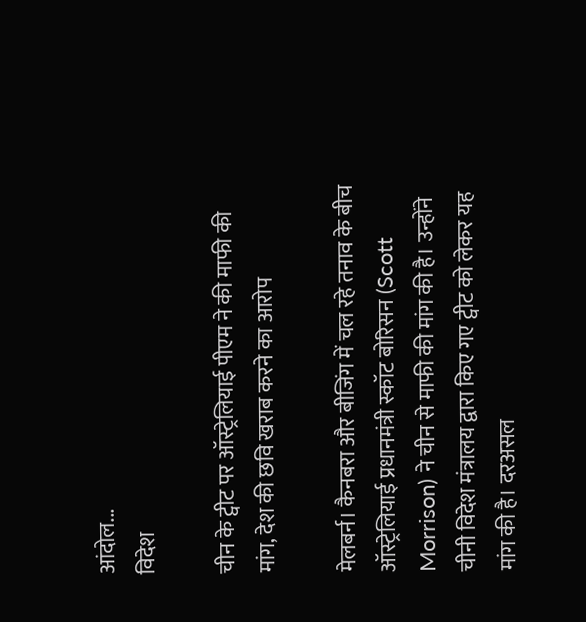आंदोल...
विदेश

चीन के ट्वीट पर ऑस्ट्रेलियाई पीएम ने की माफी की मांग, देश की छवि खराब करने का आरोप

मेलबर्न। कैनबरा और बीजिंग में चल रहे तनाव के बीच ऑस्ट्रेलियाई प्रधानमंत्री स्कॉट बोरिसन (Scott Morrison) ने चीन से माफी की मांग की है। उन्होंने चीनी विदेश मंत्रालय द्वारा किए गए ट्वीट को लेकर यह मांग की है। दरअसल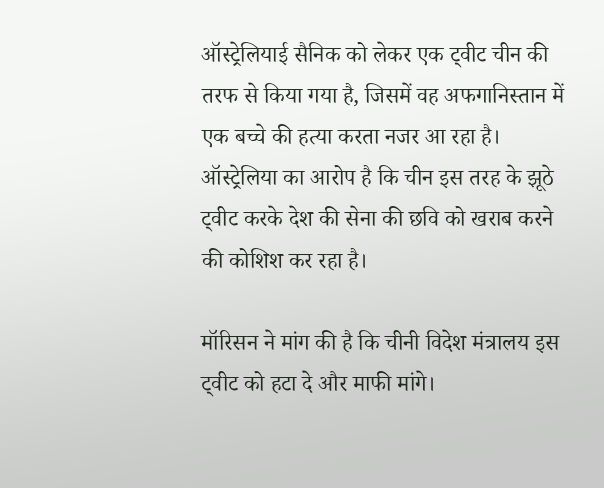ऑस्ट्रेलियाई सैनिक को लेकर एक ट्वीट चीन की तरफ से किया गया है, जिसमें वह अफगानिस्तान में एक बच्चे की हत्या करता नजर आ रहा है। ऑस्ट्रेलिया का आरोप है कि चीन इस तरह के झूठे ट्वीट करके देश की सेना की छवि को खराब करने की कोशिश कर रहा है।

मॉरिसन ने मांग की है कि चीनी विदेश मंत्रालय इस ट्वीट को हटा दे और माफी मांगे।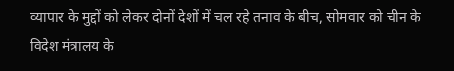व्यापार के मुद्दों को लेकर दोनों देशों में चल रहे तनाव के बीच, सोमवार को चीन के विदेश मंत्रालय के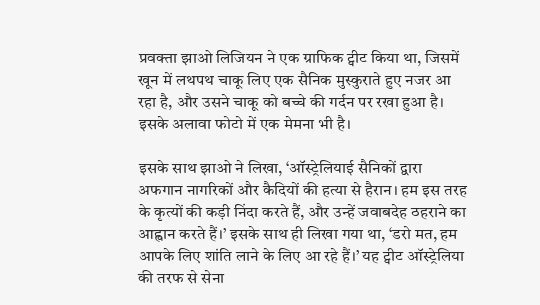प्रवक्ता झाओ लिजियन ने एक ग्राफिक ट्वीट किया था, जिसमें खून में लथपथ चाकू लिए एक सैनिक मुस्कुराते हुए नजर आ रहा है, और उसने चाकू को बच्चे की गर्दन पर रखा हुआ है। इसके अलावा फोटो में एक मेमना भी है।

इसके साथ झाओ ने लिखा, ‘ऑस्ट्रेलियाई सैनिकों द्वारा अफगान नागरिकों और कैदियों की हत्या से हैरान। हम इस तरह के कृत्यों की कड़ी निंदा करते हैं, और उन्हें जवाबदेह ठहराने का आह्वान करते हैं।’ इसके साथ ही लिखा गया था, ‘डरो मत, हम आपके लिए शांति लाने के लिए आ रहे हैं।’ यह ट्वीट ऑस्ट्रेलिया की तरफ से सेना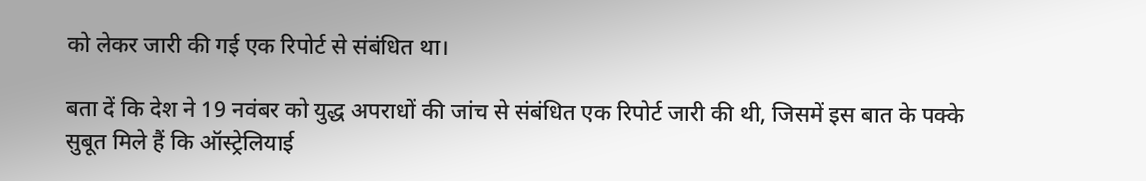को लेकर जारी की गई एक रिपोर्ट से संबंधित था।

बता दें कि देश ने 19 नवंबर को युद्ध अपराधों की जांच से संबंधित एक रिपोर्ट जारी की थी, जिसमें इस बात के पक्के सुबूत मिले हैं कि ऑस्ट्रेलियाई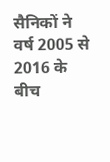सैनिकों ने वर्ष 2005 से 2016 के बीच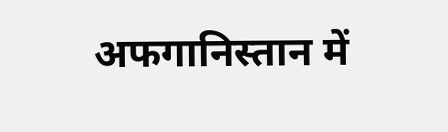अफगानिस्तान में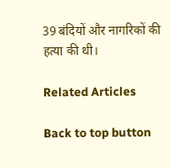39 बंदियों और नागरिकों की हत्या की थी।

Related Articles

Back to top button